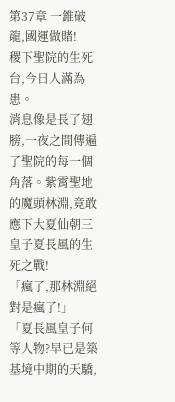第37章 一錐破龍,國運做賭!
稷下聖院的生死台,今日人滿為患。
消息像是長了翅膀,一夜之間傳遍了聖院的每一個角落。紫霄聖地的魔頭林淵,竟敢應下大夏仙朝三皇子夏長風的生死之戰!
「瘋了,那林淵絕對是瘋了!」
「夏長風皇子何等人物?早已是築基境中期的天驕,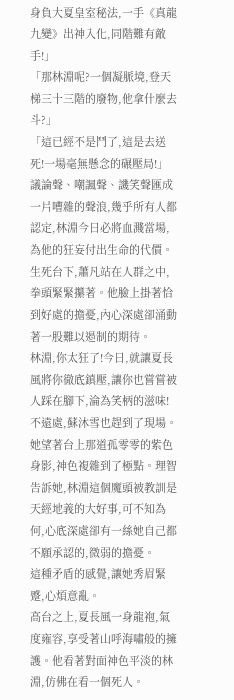身負大夏皇室秘法,一手《真龍九變》出神入化,同階難有敵手!」
「那林淵呢?一個凝脈境,登天梯三十三階的廢物,他拿什麼去斗?」
「這已經不是鬥了,這是去送死!一場毫無懸念的碾壓局!」
議論聲、嘲諷聲、譏笑聲匯成一片嘈雜的聲浪,幾乎所有人都認定,林淵今日必將血濺當場,為他的狂妄付出生命的代價。
生死台下,蕭凡站在人群之中,拳頭緊緊攥著。他臉上掛著恰到好處的擔憂,內心深處卻涌動著一股難以遏制的期待。
林淵,你太狂了!今日,就讓夏長風將你徹底鎮壓,讓你也嘗嘗被人踩在腳下,淪為笑柄的滋味!
不遠處,蘇沐雪也趕到了現場。她望著台上那道孤零零的紫色身影,神色複雜到了極點。理智告訴她,林淵這個魔頭被教訓是天經地義的大好事,可不知為何,心底深處卻有一絲她自己都不願承認的,微弱的擔憂。
這種矛盾的感覺,讓她秀眉緊蹙,心煩意亂。
高台之上,夏長風一身龍袍,氣度雍容,享受著山呼海嘯般的擁護。他看著對面神色平淡的林淵,仿佛在看一個死人。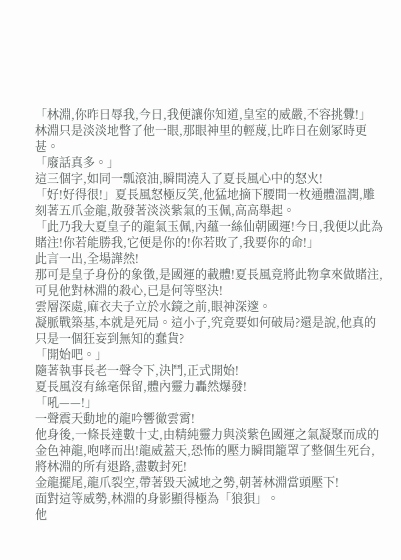「林淵,你昨日辱我,今日,我便讓你知道,皇室的威嚴,不容挑釁!」
林淵只是淡淡地瞥了他一眼,那眼神里的輕蔑,比昨日在劍冢時更甚。
「廢話真多。」
這三個字,如同一瓢滾油,瞬間澆入了夏長風心中的怒火!
「好!好得很!」夏長風怒極反笑,他猛地摘下腰間一枚通體溫潤,雕刻著五爪金龍,散發著淡淡紫氣的玉佩,高高舉起。
「此乃我大夏皇子的龍氣玉佩,內蘊一絲仙朝國運!今日,我便以此為賭注!你若能勝我,它便是你的!你若敗了,我要你的命!」
此言一出,全場譁然!
那可是皇子身份的象徵,是國運的載體!夏長風竟將此物拿來做賭注,可見他對林淵的殺心,已是何等堅決!
雲層深處,麻衣夫子立於水鏡之前,眼神深邃。
凝脈戰築基,本就是死局。這小子,究竟要如何破局?還是說,他真的只是一個狂妄到無知的蠢貨?
「開始吧。」
隨著執事長老一聲令下,決鬥,正式開始!
夏長風沒有絲毫保留,體內靈力轟然爆發!
「吼——!」
一聲震天動地的龍吟響徹雲霄!
他身後,一條長達數十丈,由精純靈力與淡紫色國運之氣凝聚而成的金色神龍,咆哮而出!龍威蓋天,恐怖的壓力瞬間籠罩了整個生死台,將林淵的所有退路,盡數封死!
金龍擺尾,龍爪裂空,帶著毀天滅地之勢,朝著林淵當頭壓下!
面對這等威勢,林淵的身影顯得極為「狼狽」。
他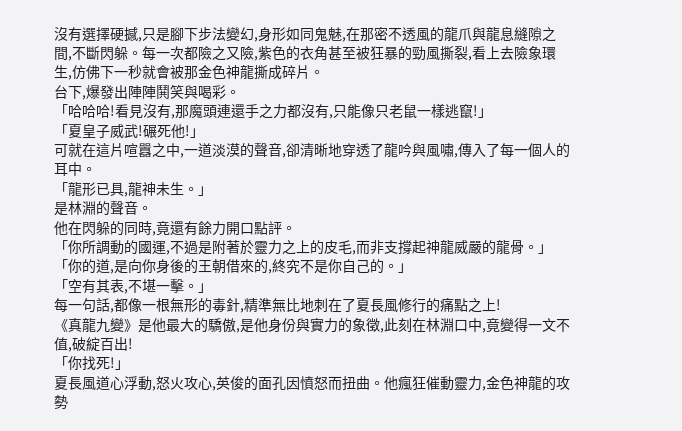沒有選擇硬撼,只是腳下步法變幻,身形如同鬼魅,在那密不透風的龍爪與龍息縫隙之間,不斷閃躲。每一次都險之又險,紫色的衣角甚至被狂暴的勁風撕裂,看上去險象環生,仿佛下一秒就會被那金色神龍撕成碎片。
台下,爆發出陣陣鬨笑與喝彩。
「哈哈哈!看見沒有,那魔頭連還手之力都沒有,只能像只老鼠一樣逃竄!」
「夏皇子威武!碾死他!」
可就在這片喧囂之中,一道淡漠的聲音,卻清晰地穿透了龍吟與風嘯,傳入了每一個人的耳中。
「龍形已具,龍神未生。」
是林淵的聲音。
他在閃躲的同時,竟還有餘力開口點評。
「你所調動的國運,不過是附著於靈力之上的皮毛,而非支撐起神龍威嚴的龍骨。」
「你的道,是向你身後的王朝借來的,終究不是你自己的。」
「空有其表,不堪一擊。」
每一句話,都像一根無形的毒針,精準無比地刺在了夏長風修行的痛點之上!
《真龍九變》是他最大的驕傲,是他身份與實力的象徵,此刻在林淵口中,竟變得一文不值,破綻百出!
「你找死!」
夏長風道心浮動,怒火攻心,英俊的面孔因憤怒而扭曲。他瘋狂催動靈力,金色神龍的攻勢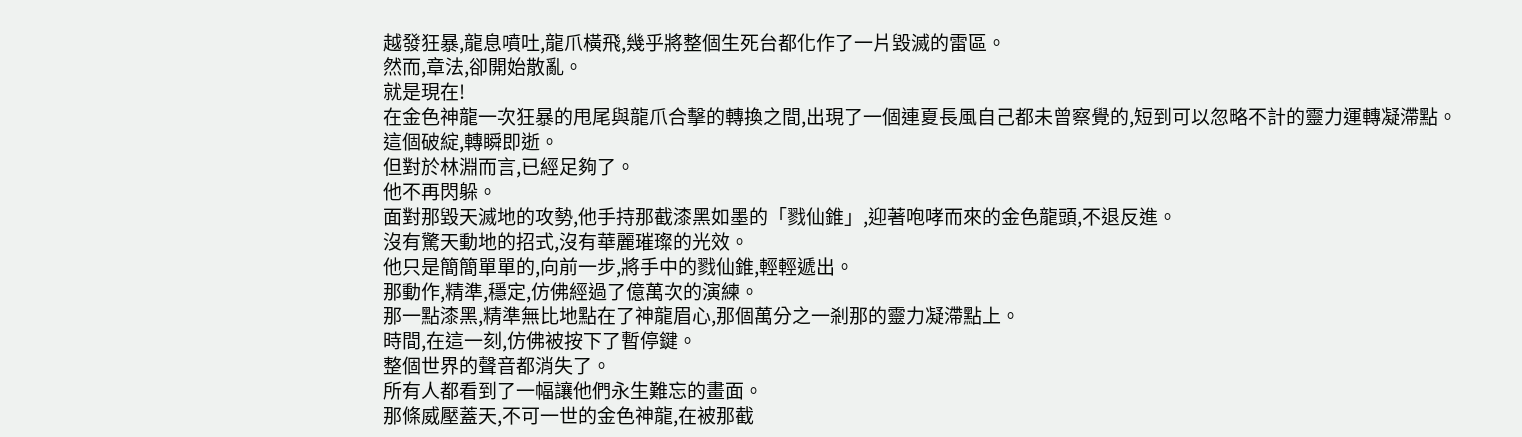越發狂暴,龍息噴吐,龍爪橫飛,幾乎將整個生死台都化作了一片毀滅的雷區。
然而,章法,卻開始散亂。
就是現在!
在金色神龍一次狂暴的甩尾與龍爪合擊的轉換之間,出現了一個連夏長風自己都未曾察覺的,短到可以忽略不計的靈力運轉凝滯點。
這個破綻,轉瞬即逝。
但對於林淵而言,已經足夠了。
他不再閃躲。
面對那毀天滅地的攻勢,他手持那截漆黑如墨的「戮仙錐」,迎著咆哮而來的金色龍頭,不退反進。
沒有驚天動地的招式,沒有華麗璀璨的光效。
他只是簡簡單單的,向前一步,將手中的戮仙錐,輕輕遞出。
那動作,精準,穩定,仿佛經過了億萬次的演練。
那一點漆黑,精準無比地點在了神龍眉心,那個萬分之一剎那的靈力凝滯點上。
時間,在這一刻,仿佛被按下了暫停鍵。
整個世界的聲音都消失了。
所有人都看到了一幅讓他們永生難忘的畫面。
那條威壓蓋天,不可一世的金色神龍,在被那截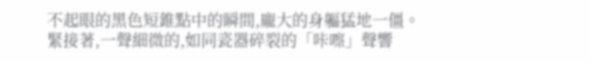不起眼的黑色短錐點中的瞬間,龐大的身軀猛地一僵。
緊接著,一聲細微的,如同瓷器碎裂的「咔嚓」聲響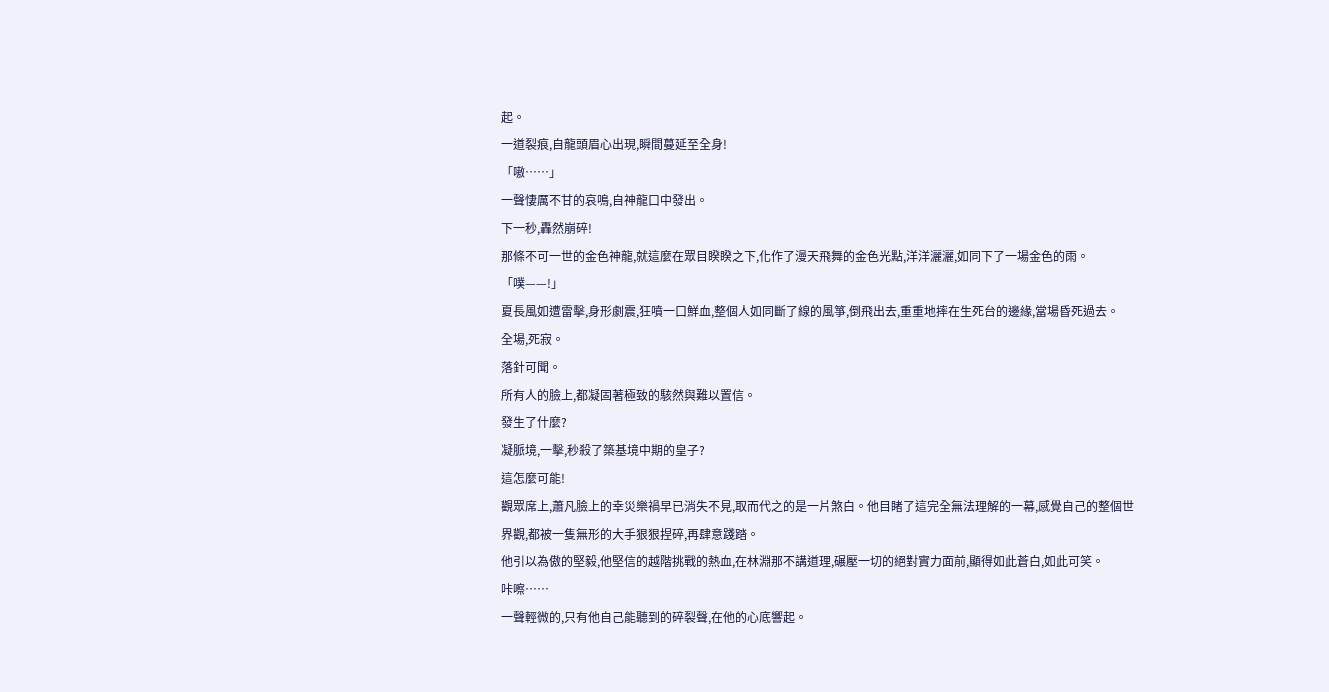起。
一道裂痕,自龍頭眉心出現,瞬間蔓延至全身!
「嗷……」
一聲悽厲不甘的哀鳴,自神龍口中發出。
下一秒,轟然崩碎!
那條不可一世的金色神龍,就這麼在眾目睽睽之下,化作了漫天飛舞的金色光點,洋洋灑灑,如同下了一場金色的雨。
「噗——!」
夏長風如遭雷擊,身形劇震,狂噴一口鮮血,整個人如同斷了線的風箏,倒飛出去,重重地摔在生死台的邊緣,當場昏死過去。
全場,死寂。
落針可聞。
所有人的臉上,都凝固著極致的駭然與難以置信。
發生了什麼?
凝脈境,一擊,秒殺了築基境中期的皇子?
這怎麼可能!
觀眾席上,蕭凡臉上的幸災樂禍早已消失不見,取而代之的是一片煞白。他目睹了這完全無法理解的一幕,感覺自己的整個世界觀,都被一隻無形的大手狠狠捏碎,再肆意踐踏。
他引以為傲的堅毅,他堅信的越階挑戰的熱血,在林淵那不講道理,碾壓一切的絕對實力面前,顯得如此蒼白,如此可笑。
咔嚓……
一聲輕微的,只有他自己能聽到的碎裂聲,在他的心底響起。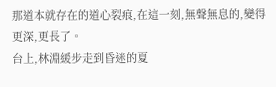那道本就存在的道心裂痕,在這一刻,無聲無息的,變得更深,更長了。
台上,林淵緩步走到昏迷的夏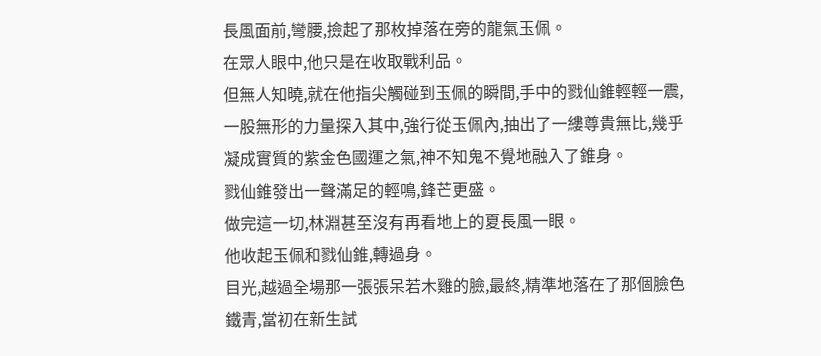長風面前,彎腰,撿起了那枚掉落在旁的龍氣玉佩。
在眾人眼中,他只是在收取戰利品。
但無人知曉,就在他指尖觸碰到玉佩的瞬間,手中的戮仙錐輕輕一震,一股無形的力量探入其中,強行從玉佩內,抽出了一縷尊貴無比,幾乎凝成實質的紫金色國運之氣,神不知鬼不覺地融入了錐身。
戮仙錐發出一聲滿足的輕鳴,鋒芒更盛。
做完這一切,林淵甚至沒有再看地上的夏長風一眼。
他收起玉佩和戮仙錐,轉過身。
目光,越過全場那一張張呆若木雞的臉,最終,精準地落在了那個臉色鐵青,當初在新生試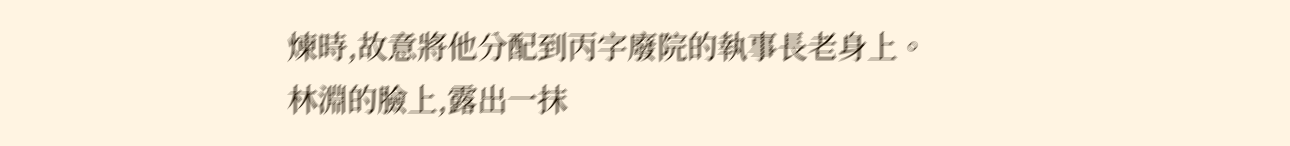煉時,故意將他分配到丙字廢院的執事長老身上。
林淵的臉上,露出一抹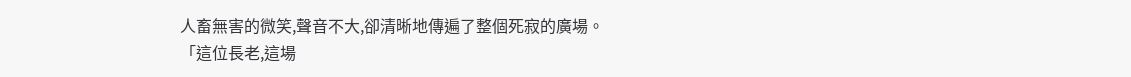人畜無害的微笑,聲音不大,卻清晰地傳遍了整個死寂的廣場。
「這位長老,這場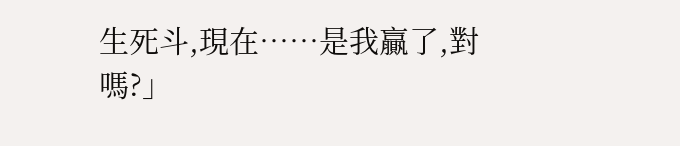生死斗,現在……是我贏了,對嗎?」